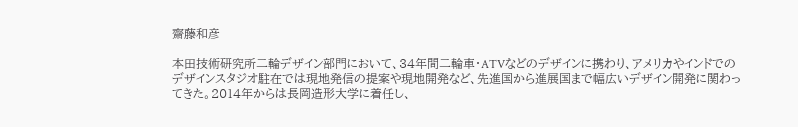齋藤和彦

本田技術研究所二輪デザイン部門において、34年間二輪車・ATVなどのデザインに携わり、アメリカやインドでのデザインスタジオ駐在では現地発信の提案や現地開発など、先進国から進展国まで幅広いデザイン開発に関わってきた。2014年からは長岡造形大学に着任し、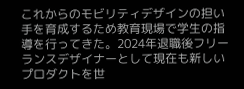これからのモビリティデザインの担い手を育成するため教育現場で学生の指導を行ってきた。2024年退職後フリーランスデザイナーとして現在も新しいプロダクトを世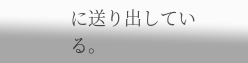に送り出している。